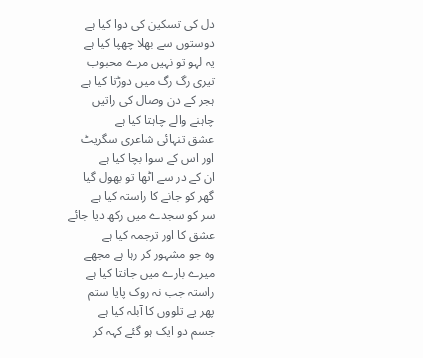دل کی تسکین کی دوا کیا ہے
دوستوں سے بھلا چھپا کیا ہے
یہ لہو تو نہیں مرے محبوب
تیری رگ رگ میں دوڑتا کیا ہے
ہجر کے دن وصال کی راتیں
چاہنے والے چاہتا کیا ہے
عشق تنہائی شاعری سگریٹ
اور اس کے سوا بچا کیا ہے
ان کے در سے اٹھا تو بھول گیا
گھر کو جانے کا راستہ کیا ہے
سر کو سجدے میں رکھ دیا جائے
عشق کا اور ترجمہ کیا ہے
وہ جو مشہور کر رہا ہے مجھے
میرے بارے میں جانتا کیا ہے
راستہ جب نہ روک پایا ستم
پھر یے تلووں کا آبلہ کیا ہے
جسم دو ایک ہو گئے کہہ کر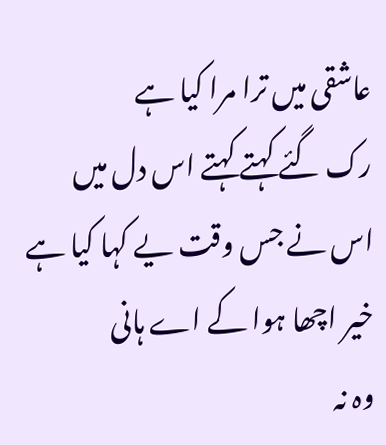عاشقی میں ترا مرا کیا ہے
رک گئے کہتے کہتے اس دل میں
اس نے جس وقت یے کہا کیا ہے
خیر اچھا ہوا کے اے ہانی
وہ نہ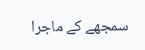سمجھے کے ماجرا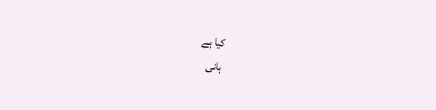کیا ہے
ہانی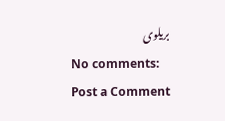بریلوی
No comments:
Post a Comment